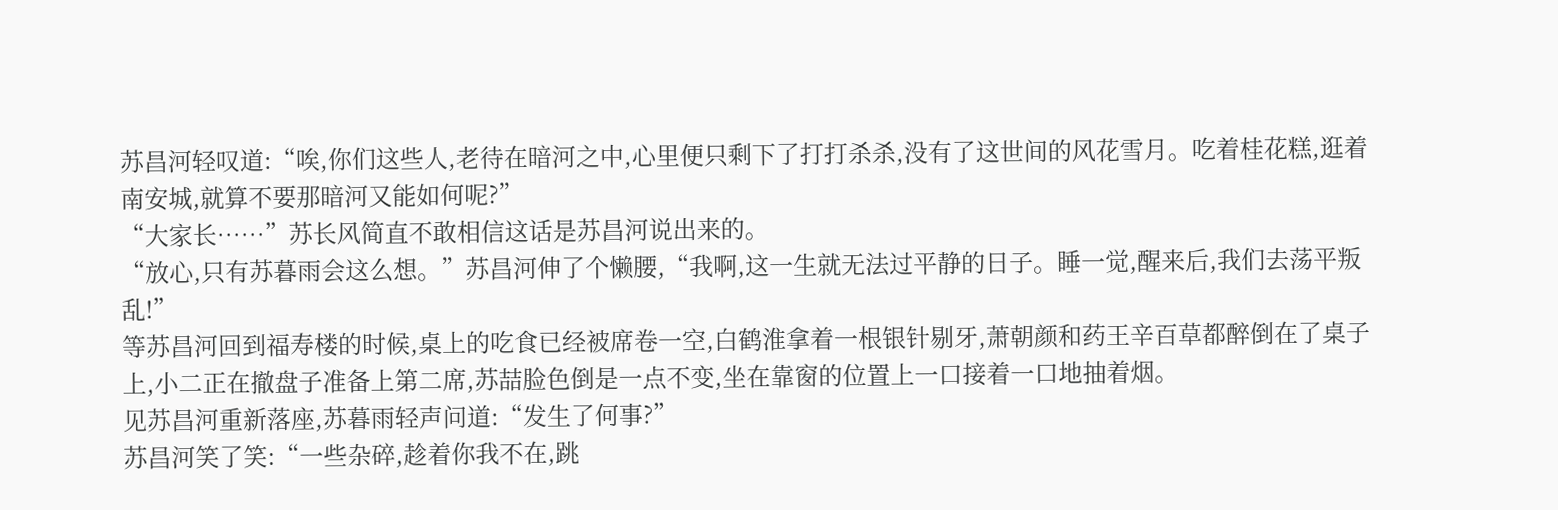苏昌河轻叹道:“唉,你们这些人,老待在暗河之中,心里便只剩下了打打杀杀,没有了这世间的风花雪月。吃着桂花糕,逛着南安城,就算不要那暗河又能如何呢?”
“大家长……”苏长风简直不敢相信这话是苏昌河说出来的。
“放心,只有苏暮雨会这么想。”苏昌河伸了个懒腰,“我啊,这一生就无法过平静的日子。睡一觉,醒来后,我们去荡平叛乱!”
等苏昌河回到福寿楼的时候,桌上的吃食已经被席卷一空,白鹤淮拿着一根银针剔牙,萧朝颜和药王辛百草都醉倒在了桌子上,小二正在撤盘子准备上第二席,苏喆脸色倒是一点不变,坐在靠窗的位置上一口接着一口地抽着烟。
见苏昌河重新落座,苏暮雨轻声问道:“发生了何事?”
苏昌河笑了笑:“一些杂碎,趁着你我不在,跳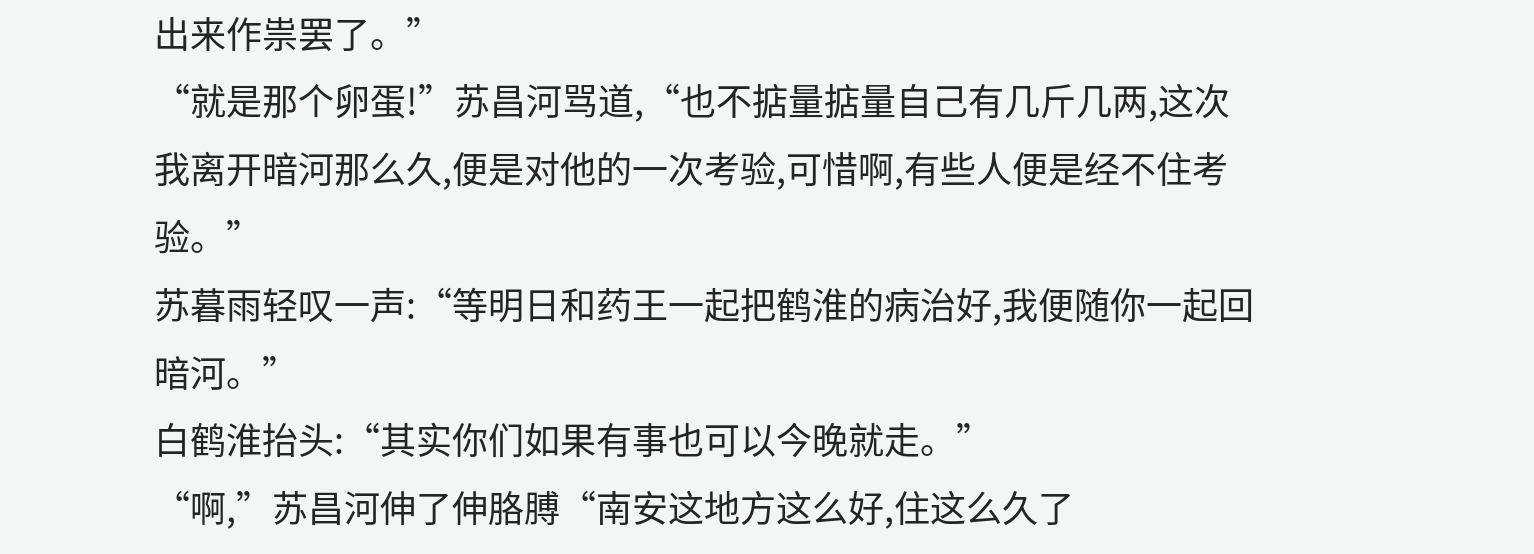出来作祟罢了。”
“就是那个卵蛋!”苏昌河骂道,“也不掂量掂量自己有几斤几两,这次我离开暗河那么久,便是对他的一次考验,可惜啊,有些人便是经不住考验。”
苏暮雨轻叹一声:“等明日和药王一起把鹤淮的病治好,我便随你一起回暗河。”
白鹤淮抬头:“其实你们如果有事也可以今晚就走。”
“啊,”苏昌河伸了伸胳膊“南安这地方这么好,住这么久了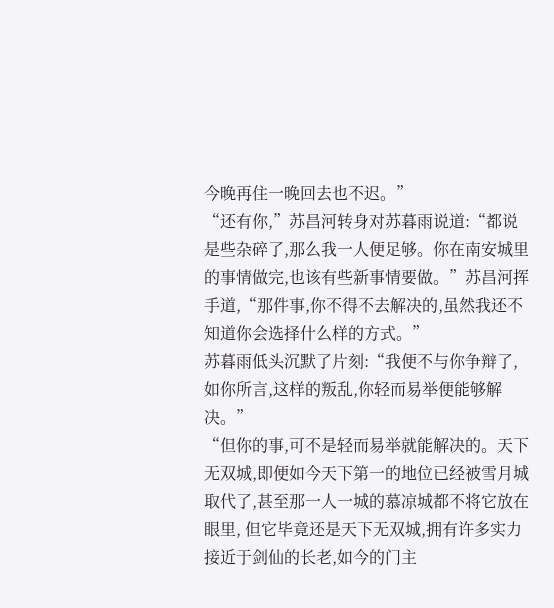今晚再住一晚回去也不迟。”
“还有你,”苏昌河转身对苏暮雨说道:“都说是些杂碎了,那么我一人便足够。你在南安城里的事情做完,也该有些新事情要做。”苏昌河挥手道,“那件事,你不得不去解决的,虽然我还不知道你会选择什么样的方式。”
苏暮雨低头沉默了片刻:“我便不与你争辩了,如你所言,这样的叛乱,你轻而易举便能够解决。”
“但你的事,可不是轻而易举就能解决的。天下无双城,即便如今天下第一的地位已经被雪月城取代了,甚至那一人一城的慕凉城都不将它放在眼里, 但它毕竟还是天下无双城,拥有许多实力接近于剑仙的长老,如今的门主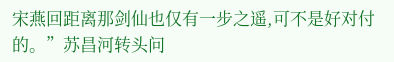宋燕回距离那剑仙也仅有一步之遥,可不是好对付的。”苏昌河转头问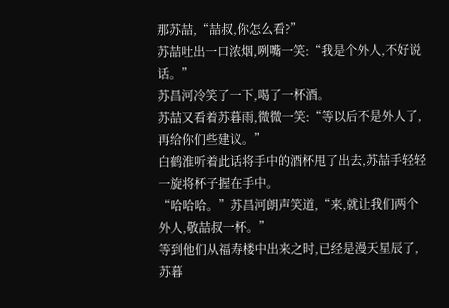那苏喆,“喆叔,你怎么看?”
苏喆吐出一口浓烟,咧嘴一笑:“我是个外人,不好说话。”
苏昌河冷笑了一下,喝了一杯酒。
苏喆又看着苏暮雨,微微一笑:“等以后不是外人了,再给你们些建议。”
白鹤淮听着此话将手中的酒杯甩了出去,苏喆手轻轻一旋将杯子握在手中。
“哈哈哈。”苏昌河朗声笑道,“来,就让我们两个外人,敬喆叔一杯。”
等到他们从福寿楼中出来之时,已经是漫天星辰了,苏暮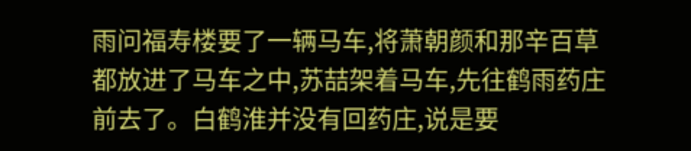雨问福寿楼要了一辆马车,将萧朝颜和那辛百草都放进了马车之中,苏喆架着马车,先往鹤雨药庄前去了。白鹤淮并没有回药庄,说是要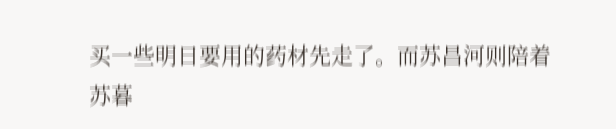买一些明日要用的药材先走了。而苏昌河则陪着苏暮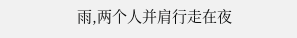雨,两个人并肩行走在夜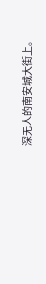深无人的南安城大街上。